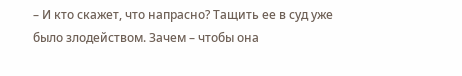– И кто скажет, что напрасно? Тащить ее в суд уже было злодейством. Зачем – чтобы она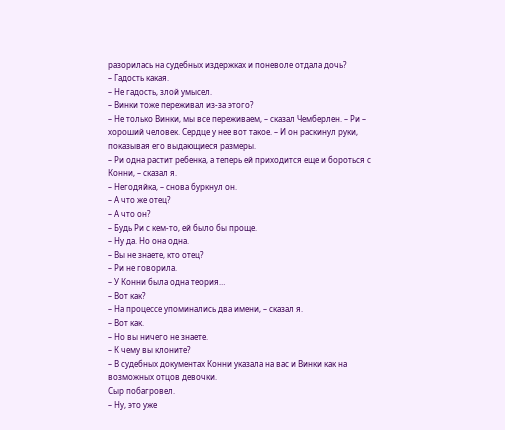разорилась на судебных издержках и поневоле отдала дочь?
– Гадость какая.
– Не гадость, злой умысел.
– Винки тоже переживал из-за этого?
– Не только Винки, мы все переживаем, – сказал Чемберлен. – Ри – хороший человек. Сердце у нее вот такое. – И он раскинул руки, показывая его выдающиеся размеры.
– Ри одна растит ребенка, а теперь ей приходится еще и бороться с Конни, – сказал я.
– Негодяйка, – снова буркнул он.
– А что же отец?
– А что он?
– Будь Ри с кем-то, ей было бы проще.
– Ну да. Но она одна.
– Вы не знаете, кто отец?
– Ри не говорила.
– У Конни была одна теория…
– Вот как?
– На процессе упоминались два имени, – сказал я.
– Вот как.
– Но вы ничего не знаете.
– К чему вы клоните?
– В судебных документах Конни указала на вас и Винки как на возможных отцов девочки.
Сыр побагровел.
– Ну, это уже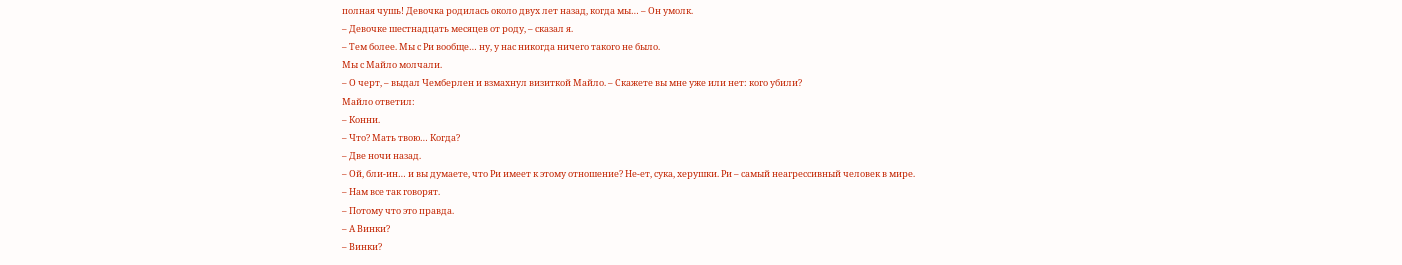полная чушь! Девочка родилась около двух лет назад, когда мы… – Он умолк.
– Девочке шестнадцать месяцев от роду, – сказал я.
– Тем более. Мы с Ри вообще… ну, у нас никогда ничего такого не было.
Мы с Майло молчали.
– О черт, – выдал Чемберлен и взмахнул визиткой Майло. – Скажете вы мне уже или нет: кого убили?
Майло ответил:
– Конни.
– Что? Мать твою… Когда?
– Две ночи назад.
– Ой, бли-ин… и вы думаете, что Ри имеет к этому отношение? Не-ет, сука, херушки. Ри – самый неагрессивный человек в мире.
– Нам все так говорят.
– Потому что это правда.
– А Винки?
– Винки?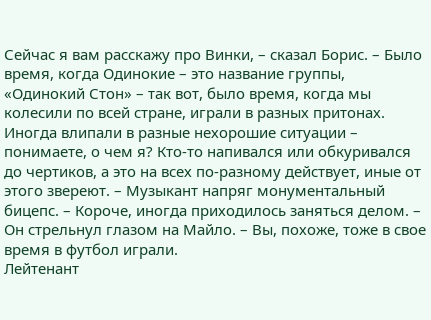Сейчас я вам расскажу про Винки, – сказал Борис. – Было время, когда Одинокие – это название группы, «Одинокий Стон» – так вот, было время, когда мы колесили по всей стране, играли в разных притонах. Иногда влипали в разные нехорошие ситуации – понимаете, о чем я? Кто-то напивался или обкуривался до чертиков, а это на всех по-разному действует, иные от этого звереют. – Музыкант напряг монументальный бицепс. – Короче, иногда приходилось заняться делом. – Он стрельнул глазом на Майло. – Вы, похоже, тоже в свое время в футбол играли.
Лейтенант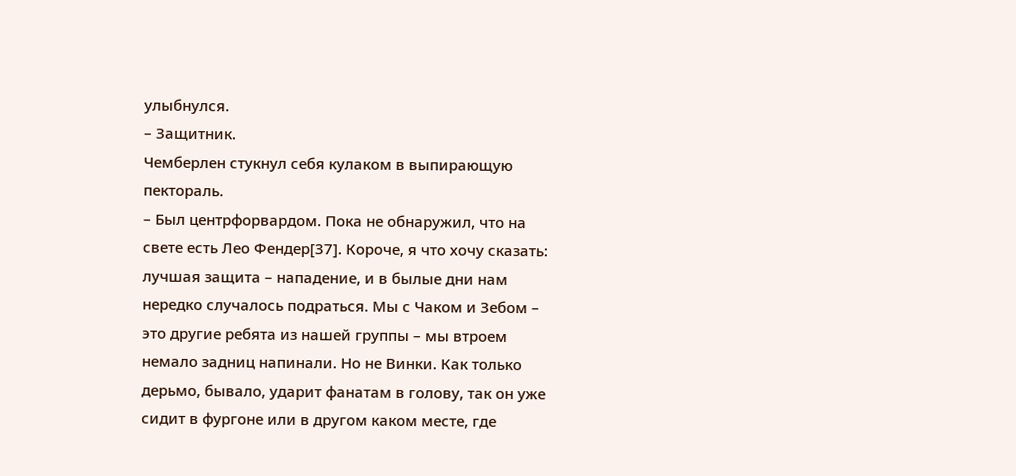улыбнулся.
– Защитник.
Чемберлен стукнул себя кулаком в выпирающую пектораль.
– Был центрфорвардом. Пока не обнаружил, что на свете есть Лео Фендер[37]. Короче, я что хочу сказать: лучшая защита – нападение, и в былые дни нам нередко случалось подраться. Мы с Чаком и Зебом – это другие ребята из нашей группы – мы втроем немало задниц напинали. Но не Винки. Как только дерьмо, бывало, ударит фанатам в голову, так он уже сидит в фургоне или в другом каком месте, где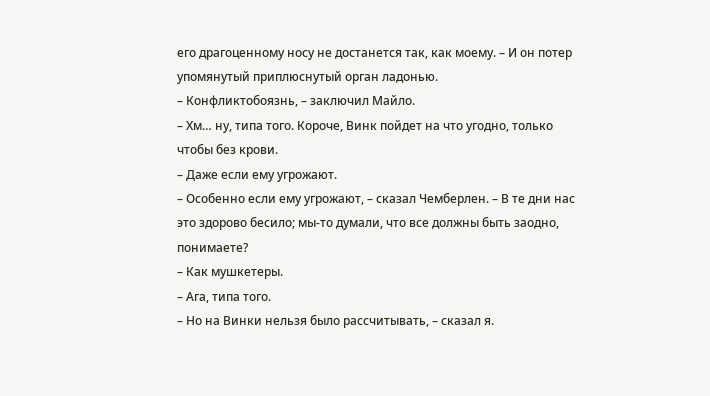его драгоценному носу не достанется так, как моему. – И он потер упомянутый приплюснутый орган ладонью.
– Конфликтобоязнь, – заключил Майло.
– Хм… ну, типа того. Короче, Винк пойдет на что угодно, только чтобы без крови.
– Даже если ему угрожают.
– Особенно если ему угрожают, – сказал Чемберлен. – В те дни нас это здорово бесило; мы-то думали, что все должны быть заодно, понимаете?
– Как мушкетеры.
– Ага, типа того.
– Но на Винки нельзя было рассчитывать, – сказал я.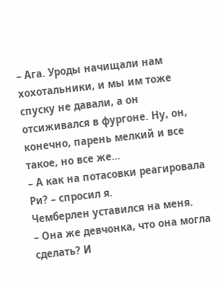– Ага. Уроды начищали нам хохотальники, и мы им тоже спуску не давали, а он отсиживался в фургоне. Ну, он, конечно, парень мелкий и все такое, но все же…
– А как на потасовки реагировала Ри? – спросил я.
Чемберлен уставился на меня.
– Она же девчонка, что она могла сделать? И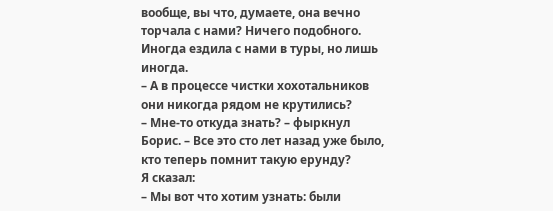вообще, вы что, думаете, она вечно торчала с нами? Ничего подобного. Иногда ездила с нами в туры, но лишь иногда.
– А в процессе чистки хохотальников они никогда рядом не крутились?
– Мне-то откуда знать? – фыркнул Борис. – Все это сто лет назад уже было, кто теперь помнит такую ерунду?
Я сказал:
– Мы вот что хотим узнать: были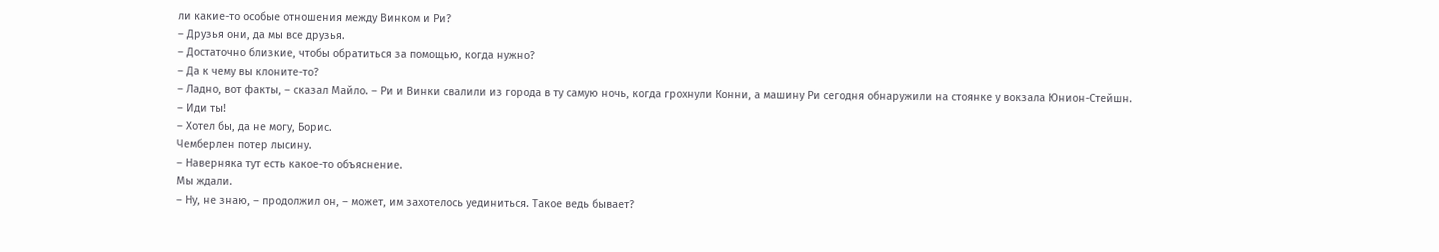ли какие-то особые отношения между Винком и Ри?
– Друзья они, да мы все друзья.
– Достаточно близкие, чтобы обратиться за помощью, когда нужно?
– Да к чему вы клоните-то?
– Ладно, вот факты, – сказал Майло. – Ри и Винки свалили из города в ту самую ночь, когда грохнули Конни, а машину Ри сегодня обнаружили на стоянке у вокзала Юнион-Стейшн.
– Иди ты!
– Хотел бы, да не могу, Борис.
Чемберлен потер лысину.
– Наверняка тут есть какое-то объяснение.
Мы ждали.
– Ну, не знаю, – продолжил он, – может, им захотелось уединиться. Такое ведь бывает?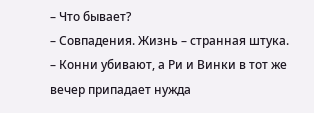– Что бывает?
– Совпадения. Жизнь – странная штука.
– Конни убивают, а Ри и Винки в тот же вечер припадает нужда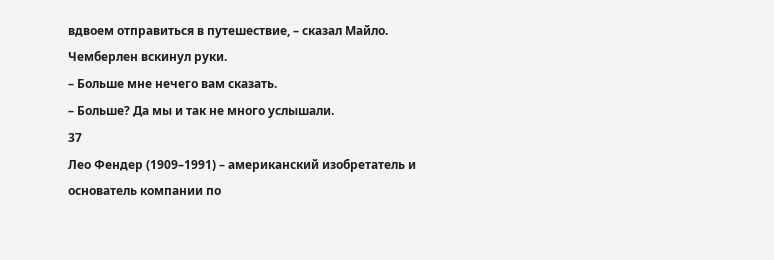вдвоем отправиться в путешествие, – сказал Майло.
Чемберлен вскинул руки.
– Больше мне нечего вам сказать.
– Больше? Да мы и так не много услышали.
37
Лео Фендер (1909–1991) – американский изобретатель и основатель компании по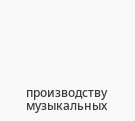производству музыкальных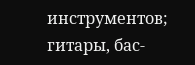инструментов; гитары, бас-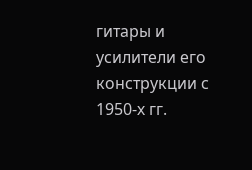гитары и усилители его конструкции с 1950-х гг.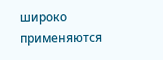широко применяются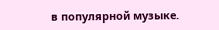в популярной музыке.